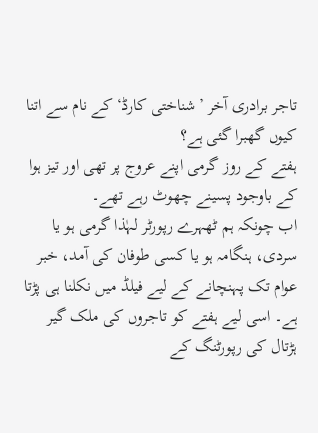تاجر برادری آخر ’شناختی کارڈ‘ کے نام سے اتنا کیوں گھبرا گئی ہے؟
ہفتے کے روز گرمی اپنے عروج پر تھی اور تیز ہوا کے باوجود پسینے چھوٹ رہے تھے۔
اب چونکہ ہم ٹھہرے رپورٹر لہٰذا گرمی ہو یا سردی، ہنگامہ ہو یا کسی طوفان کی آمد، خبر عوام تک پہنچانے کے لیے فیلڈ میں نکلنا ہی پڑتا ہے۔ اسی لیے ہفتے کو تاجروں کی ملک گیر ہڑتال کی رپورٹنگ کے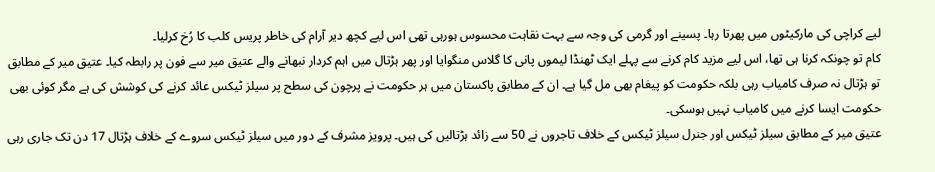لیے کراچی کی مارکیٹوں میں پھرتا رہا۔ پسینے اور گرمی کی وجہ سے بہت نقاہت محسوس ہورہی تھی اس لیے کچھ دیر آرام کی خاطر پریس کلب کا رُخ کرلیا۔
کام تو چونکہ کرنا ہی تھا، اس لیے مزید کام کرنے سے پہلے ایک ٹھنڈا لیموں پانی کا گلاس منگوایا اور پھر ہڑتال میں اہم کردار نبھانے والے عتیق میر سے فون پر رابطہ کیا۔ عتیق میر کے مطابق تو ہڑتال نہ صرف کامیاب رہی بلکہ حکومت کو پیغام بھی مل گیا ہے۔ ان کے مطابق پاکستان میں ہر حکومت نے پرچون کی سطح پر سیلز ٹیکس عائد کرنے کی کوشش کی ہے مگر کوئی بھی حکومت ایسا کرنے میں کامیاب نہیں ہوسکی۔
عتیق میر کے مطابق سیلز ٹیکس اور جنرل سیلز ٹیکس کے خلاف تاجروں نے 50 سے زائد ہڑتالیں کی ہیں۔ پرویز مشرف کے دور میں سیلز ٹیکس سروے کے خلاف ہڑتال 17 دن تک جاری رہی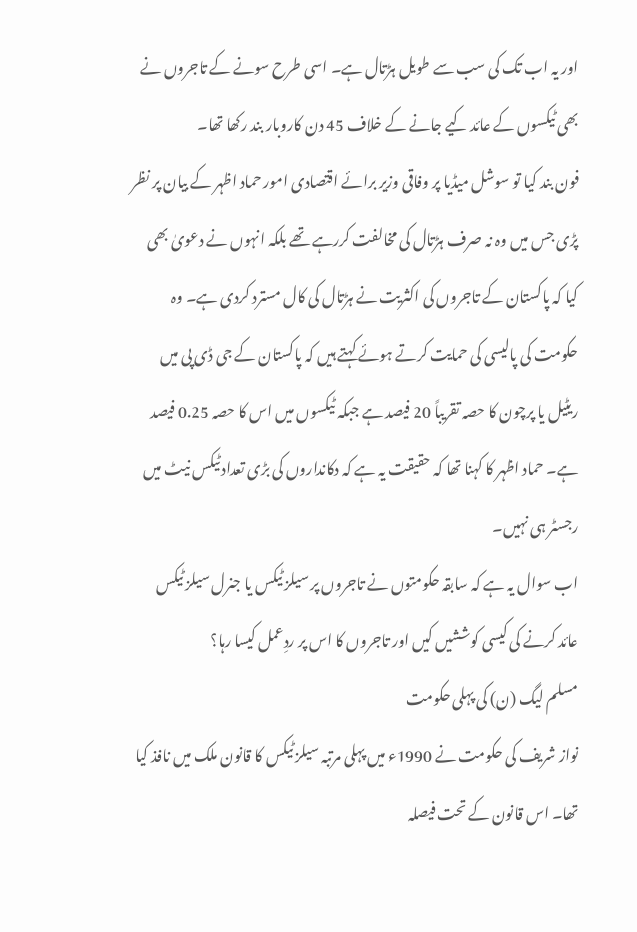اور یہ اب تک کی سب سے طویل ہڑتال ہے۔ اسی طرح سونے کے تاجروں نے بھی ٹیکسوں کے عائد کیے جانے کے خلاف 45 دن کاروبار بند رکھا تھا۔
فون بند کیا تو سوشل میڈیا پر وفاقی وزیر برائے اقتصادی امور حماد اظہر کے بیان پر نظر پڑی جس میں وہ نہ صرف ہڑتال کی مخالفت کررہے تھے بلکہ انہوں نے دعویٰ بھی کیا کہ پاکستان کے تاجروں کی اکثریت نے ہڑتال کی کال مسترد کردی ہے۔ وہ حکومت کی پالیسی کی حمایت کرتے ہوئے کہتے ہیں کہ پاکستان کے جی ڈی پی میں ریٹیل یا پرچون کا حصہ تقریباً 20 فیصد ہے جبکہ ٹیکسوں میں اس کا حصہ 0.25 فیصد ہے۔ حماد اظہر کا کہنا تھا کہ حقیقت یہ ہے کہ دکانداروں کی بڑی تعداد ٹیکس نیٹ میں رجسٹر ہی نہیں۔
اب سوال یہ ہے کہ سابقہ حکومتوں نے تاجروں پر سیلز ٹیکس یا جنرل سیلز ٹیکس عائد کرنے کی کیسی کوششیں کیں اور تاجروں کا اس پر ردِعمل کیسا رہا؟
مسلم لیگ (ن) کی پہلی حکومت
نواز شریف کی حکومت نے 1990ء میں پہلی مرتبہ سیلز ٹیکس کا قانون ملک میں نافذ کیا تھا۔ اس قانون کے تحت فیصلہ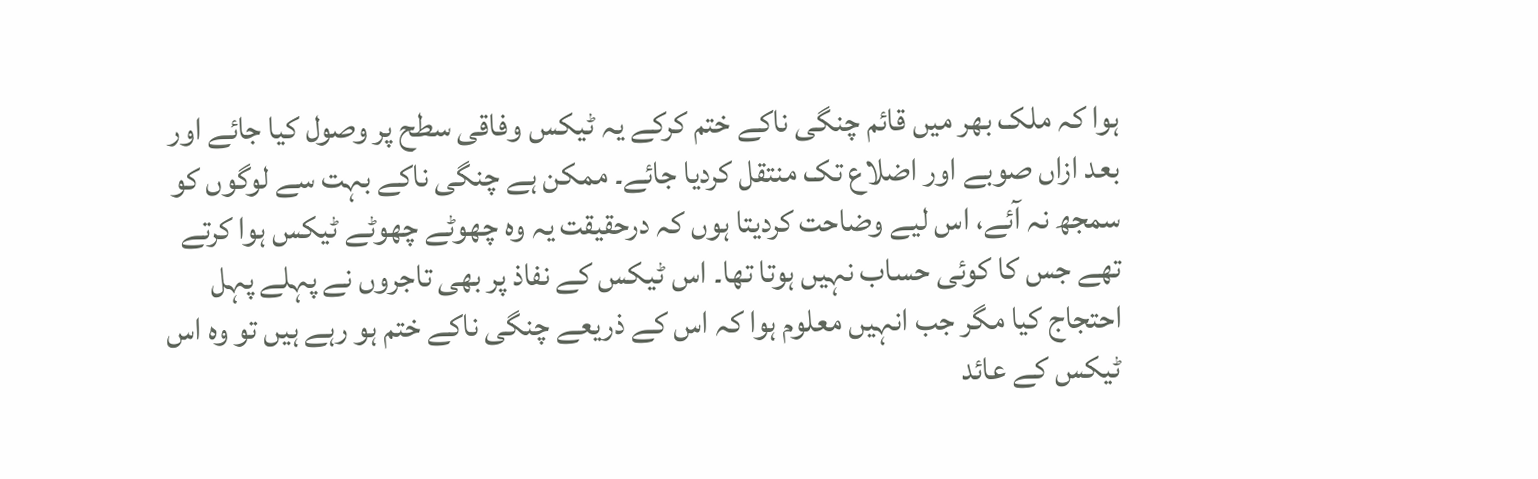ہوا کہ ملک بھر میں قائم چنگی ناکے ختم کرکے یہ ٹیکس وفاقی سطح پر وصول کیا جائے اور بعد ازاں صوبے اور اضلاع تک منتقل کردیا جائے۔ ممکن ہے چنگی ناکے بہت سے لوگوں کو سمجھ نہ آئے، اس لیے وضاحت کردیتا ہوں کہ درحقیقت یہ وہ چھوٹے چھوٹے ٹیکس ہوا کرتے تھے جس کا کوئی حساب نہیں ہوتا تھا۔ اس ٹیکس کے نفاذ پر بھی تاجروں نے پہلے پہل احتجاج کیا مگر جب انہیں معلوم ہوا کہ اس کے ذریعے چنگی ناکے ختم ہو رہے ہیں تو وہ اس ٹیکس کے عائد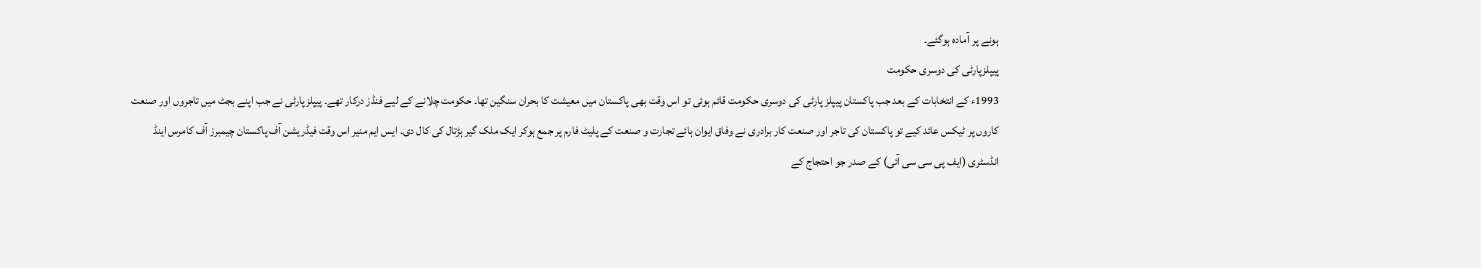ہونے پر آمادہ ہوگئے۔
پیپلزپارٹی کی دوسری حکومت
1993ء کے انتخابات کے بعد جب پاکستان پیپلز پارٹی کی دوسری حکومت قائم ہوئی تو اس وقت بھی پاکستان میں معیشت کا بحران سنگین تھا۔ حکومت چلانے کے لیے فنڈز درکار تھے۔ پیپلزپارٹی نے جب اپنے بجٹ میں تاجروں اور صنعت کاروں پر ٹیکس عائد کیے تو پاکستان کی تاجر اور صنعت کار برادری نے وفاق ایوان ہائے تجارت و صنعت کے پلیٹ فارم پر جمع ہوکر ایک ملک گیر ہڑتال کی کال دی۔ ایس ایم منیر اس وقت فیڈریشن آف پاکستان چیمبرز آف کامرس اینڈ انڈسٹری (ایف پی سی سی آئی) کے صدر جو احتجاج کے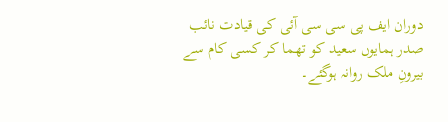دوران ایف پی سی سی آئی کی قیادت نائب صدر ہمایوں سعید کو تھما کر کسی کام سے بیرونِ ملک روانہ ہوگئے۔